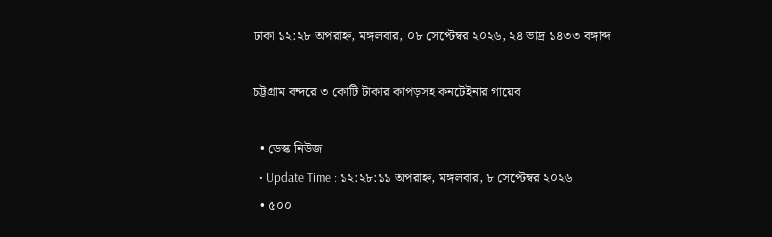ঢাকা ১২:২৮ অপরাহ্ন, মঙ্গলবার, ০৮ সেপ্টেম্বর ২০২৬, ২৪ ভাদ্র ১৪৩৩ বঙ্গাব্দ

চট্টগ্রাম বন্দরে ৩ কোটি টাকার কাপড়সহ কনটেইনার গায়েব

  • ডেস্ক নিউজ
  • Update Time : ১২:২৮:১১ অপরাহ্ন, মঙ্গলবার, ৮ সেপ্টেম্বর ২০২৬
  • ৫০০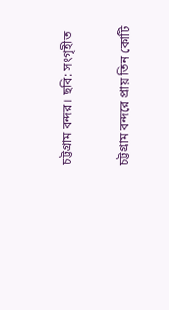চট্টগ্রাম বন্দর। ছবি: সংগৃহীত

চট্টগ্রাম বন্দরে প্রায় তিন কোটি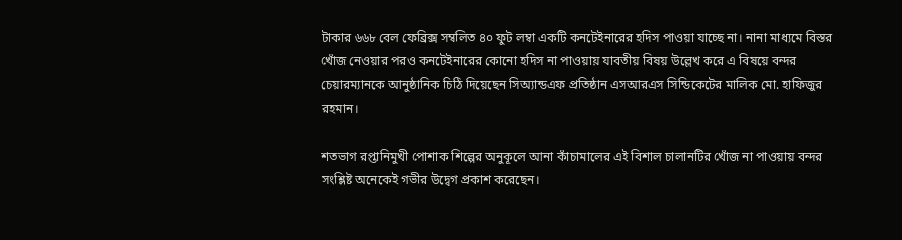টাকার ৬৬৮ বেল ফেব্রিক্স সম্বলিত ৪০ ফুট লম্বা একটি কনটেইনারের হদিস পাওয়া যাচ্ছে না। নানা মাধ্যমে বিস্তর খোঁজ নেওয়ার পরও কনটেইনারের কোনো হদিস না পাওয়ায় যাবতীয় বিষয় উল্লেখ করে এ বিষয়ে বন্দর চেয়ারম্যানকে আনুষ্ঠানিক চিঠি দিয়েছেন সিঅ্যান্ডএফ প্রতিষ্ঠান এসআরএস সিন্ডিকেটের মালিক মো. হাফিজুর রহমান।

শতভাগ রপ্তানিমুখী পোশাক শিল্পের অনুকূলে আনা কাঁচামালের এই বিশাল চালানটির খোঁজ না পাওয়ায় বন্দর সংশ্লিষ্ট অনেকেই গভীর উদ্বেগ প্রকাশ করেছেন।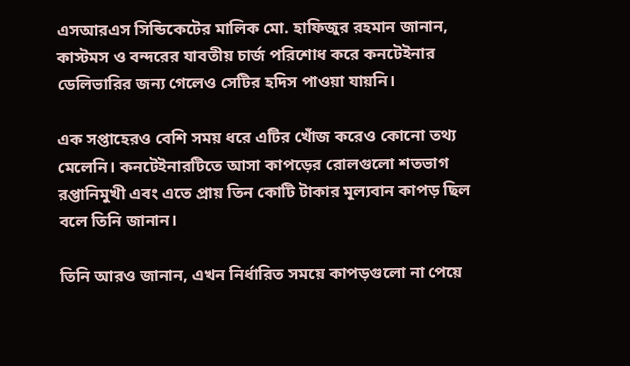এসআরএস সিন্ডিকেটের মালিক মো. হাফিজুর রহমান জানান, কাস্টমস ও বন্দরের যাবতীয় চার্জ পরিশোধ করে কনটেইনার ডেলিভারির জন্য গেলেও সেটির হদিস পাওয়া যায়নি।

এক সপ্তাহেরও বেশি সময় ধরে এটির খোঁজ করেও কোনো তথ্য মেলেনি। কনটেইনারটিতে আসা কাপড়ের রোলগুলো শতভাগ রপ্তানিমুখী এবং এতে প্রায় তিন কোটি টাকার মূল্যবান কাপড় ছিল বলে তিনি জানান।

তিনি আরও জানান, এখন নির্ধারিত সময়ে কাপড়গুলো না পেয়ে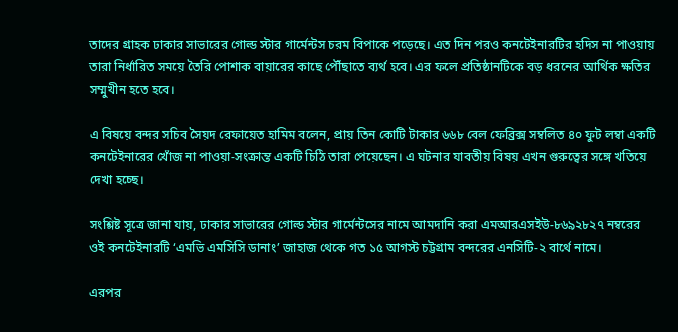তাদের গ্রাহক ঢাকার সাভারের গোল্ড স্টার গার্মেন্টস চরম বিপাকে পড়েছে। এত দিন পরও কনটেইনারটির হদিস না পাওয়ায় তারা নির্ধারিত সময়ে তৈরি পোশাক বায়ারের কাছে পৌঁছাতে ব্যর্থ হবে। এর ফলে প্রতিষ্ঠানটিকে বড় ধরনের আর্থিক ক্ষতির সম্মুখীন হতে হবে।

এ বিষয়ে বন্দর সচিব সৈয়দ রেফায়েত হামিম বলেন, প্রায় তিন কোটি টাকার ৬৬৮ বেল ফেব্রিক্স সম্বলিত ৪০ ফুট লম্বা একটি কনটেইনারের খোঁজ না পাওয়া-সংক্রান্ত একটি চিঠি তারা পেয়েছেন। এ ঘটনার যাবতীয় বিষয় এখন গুরুত্বের সঙ্গে খতিয়ে দেখা হচ্ছে।

সংশ্লিষ্ট সূত্রে জানা যায়, ঢাকার সাভারের গোল্ড স্টার গার্মেন্টসের নামে আমদানি করা এমআরএসইউ-৮৬৯২৮২৭ নম্বরের ওই কনটেইনারটি ‘এমভি এমসিসি ডানাং’ জাহাজ থেকে গত ১৫ আগস্ট চট্টগ্রাম বন্দরের এনসিটি-২ বার্থে নামে।

এরপর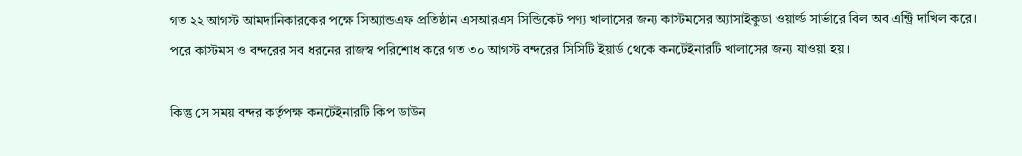গত ২২ আগস্ট আমদানিকারকের পক্ষে সিঅ্যান্ডএফ প্রতিষ্ঠান এসআরএস সিন্ডিকেট পণ্য খালাসের জন্য কাস্টমসের অ্যাসাইকুডা ওয়ার্ল্ড সার্ভারে বিল অব এন্ট্রি দাখিল করে। পরে কাস্টমস ও বন্দরের সব ধরনের রাজস্ব পরিশোধ করে গত ৩০ আগস্ট বন্দরের সিসিটি ইয়ার্ড থেকে কনটেইনারটি খালাসের জন্য যাওয়া হয়।

কিন্তু সে সময় বন্দর কর্তৃপক্ষ কনটেইনারটি কিপ ডাউন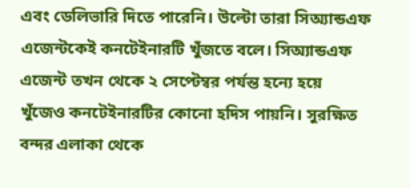এবং ডেলিভারি দিতে পারেনি। উল্টো তারা সিঅ্যান্ডএফ এজেন্টকেই কনটেইনারটি খুঁজতে বলে। সিঅ্যান্ডএফ এজেন্ট তখন থেকে ২ সেপ্টেম্বর পর্যন্ত হন্যে হয়ে খুঁজেও কনটেইনারটির কোনো হদিস পায়নি। সুরক্ষিত বন্দর এলাকা থেকে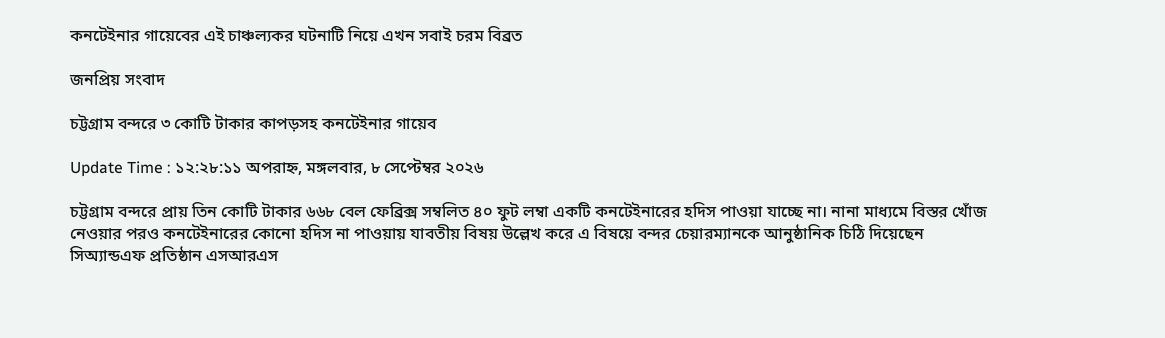কনটেইনার গায়েবের এই চাঞ্চল্যকর ঘটনাটি নিয়ে এখন সবাই চরম বিব্রত

জনপ্রিয় সংবাদ

চট্টগ্রাম বন্দরে ৩ কোটি টাকার কাপড়সহ কনটেইনার গায়েব

Update Time : ১২:২৮:১১ অপরাহ্ন, মঙ্গলবার, ৮ সেপ্টেম্বর ২০২৬

চট্টগ্রাম বন্দরে প্রায় তিন কোটি টাকার ৬৬৮ বেল ফেব্রিক্স সম্বলিত ৪০ ফুট লম্বা একটি কনটেইনারের হদিস পাওয়া যাচ্ছে না। নানা মাধ্যমে বিস্তর খোঁজ নেওয়ার পরও কনটেইনারের কোনো হদিস না পাওয়ায় যাবতীয় বিষয় উল্লেখ করে এ বিষয়ে বন্দর চেয়ারম্যানকে আনুষ্ঠানিক চিঠি দিয়েছেন সিঅ্যান্ডএফ প্রতিষ্ঠান এসআরএস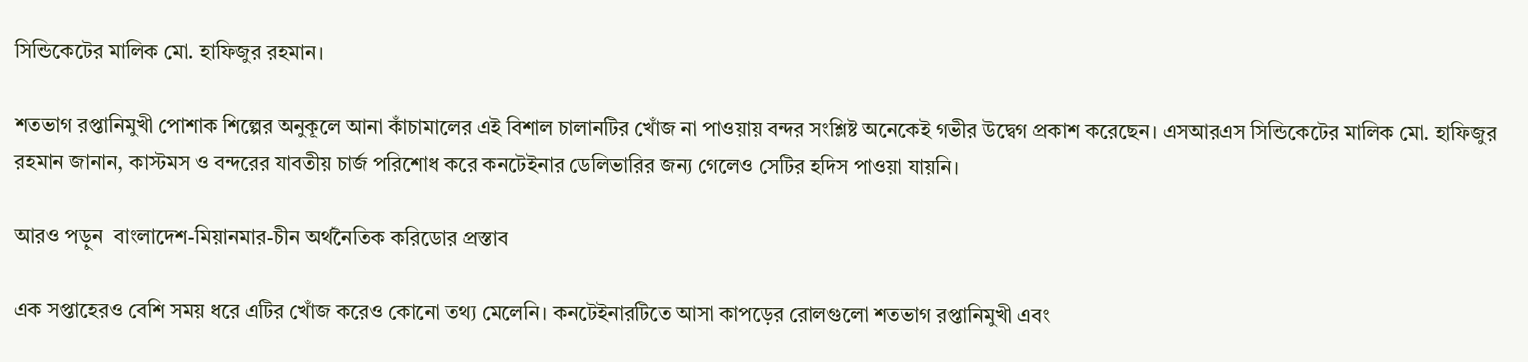সিন্ডিকেটের মালিক মো. হাফিজুর রহমান।

শতভাগ রপ্তানিমুখী পোশাক শিল্পের অনুকূলে আনা কাঁচামালের এই বিশাল চালানটির খোঁজ না পাওয়ায় বন্দর সংশ্লিষ্ট অনেকেই গভীর উদ্বেগ প্রকাশ করেছেন। এসআরএস সিন্ডিকেটের মালিক মো. হাফিজুর রহমান জানান, কাস্টমস ও বন্দরের যাবতীয় চার্জ পরিশোধ করে কনটেইনার ডেলিভারির জন্য গেলেও সেটির হদিস পাওয়া যায়নি।

আরও পড়ুন  বাংলাদেশ-মিয়ানমার-চীন অর্থনৈতিক করিডোর প্রস্তাব

এক সপ্তাহেরও বেশি সময় ধরে এটির খোঁজ করেও কোনো তথ্য মেলেনি। কনটেইনারটিতে আসা কাপড়ের রোলগুলো শতভাগ রপ্তানিমুখী এবং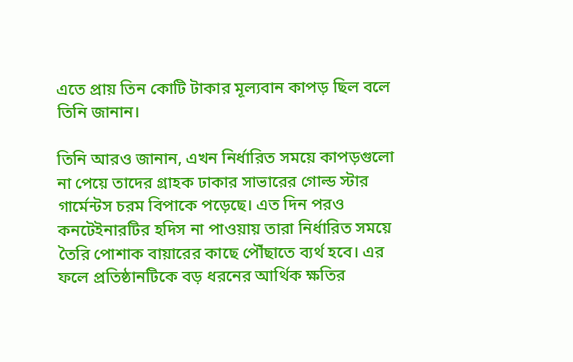এতে প্রায় তিন কোটি টাকার মূল্যবান কাপড় ছিল বলে তিনি জানান।

তিনি আরও জানান, এখন নির্ধারিত সময়ে কাপড়গুলো না পেয়ে তাদের গ্রাহক ঢাকার সাভারের গোল্ড স্টার গার্মেন্টস চরম বিপাকে পড়েছে। এত দিন পরও কনটেইনারটির হদিস না পাওয়ায় তারা নির্ধারিত সময়ে তৈরি পোশাক বায়ারের কাছে পৌঁছাতে ব্যর্থ হবে। এর ফলে প্রতিষ্ঠানটিকে বড় ধরনের আর্থিক ক্ষতির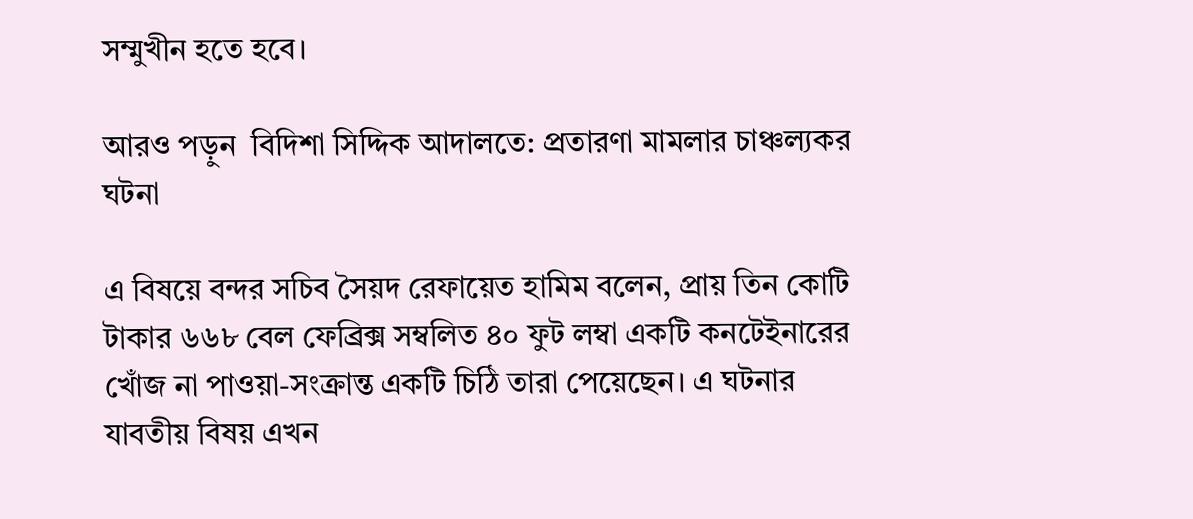সম্মুখীন হতে হবে।

আরও পড়ুন  বিদিশা সিদ্দিক আদালতে: প্রতারণা মামলার চাঞ্চল্যকর ঘটনা

এ বিষয়ে বন্দর সচিব সৈয়দ রেফায়েত হামিম বলেন, প্রায় তিন কোটি টাকার ৬৬৮ বেল ফেব্রিক্স সম্বলিত ৪০ ফুট লম্বা একটি কনটেইনারের খোঁজ না পাওয়া-সংক্রান্ত একটি চিঠি তারা পেয়েছেন। এ ঘটনার যাবতীয় বিষয় এখন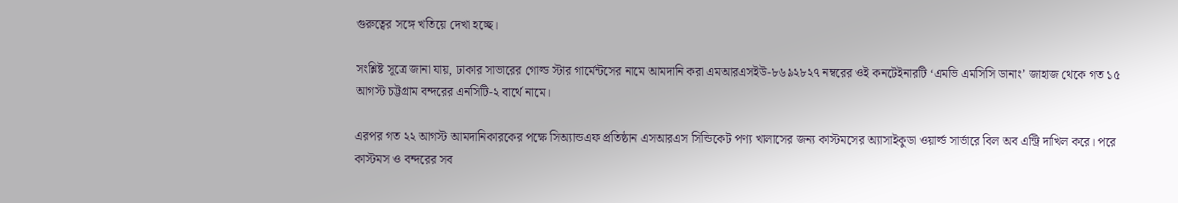গুরুত্বের সঙ্গে খতিয়ে দেখা হচ্ছে।

সংশ্লিষ্ট সূত্রে জানা যায়, ঢাকার সাভারের গোল্ড স্টার গার্মেন্টসের নামে আমদানি করা এমআরএসইউ-৮৬৯২৮২৭ নম্বরের ওই কনটেইনারটি ‘এমভি এমসিসি ডানাং’ জাহাজ থেকে গত ১৫ আগস্ট চট্টগ্রাম বন্দরের এনসিটি-২ বার্থে নামে।

এরপর গত ২২ আগস্ট আমদানিকারকের পক্ষে সিঅ্যান্ডএফ প্রতিষ্ঠান এসআরএস সিন্ডিকেট পণ্য খালাসের জন্য কাস্টমসের অ্যাসাইকুডা ওয়ার্ল্ড সার্ভারে বিল অব এন্ট্রি দাখিল করে। পরে কাস্টমস ও বন্দরের সব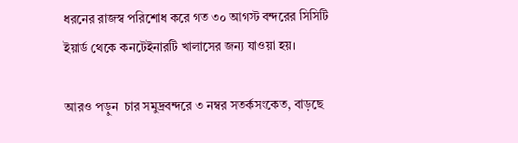ধরনের রাজস্ব পরিশোধ করে গত ৩০ আগস্ট বন্দরের সিসিটি ইয়ার্ড থেকে কনটেইনারটি খালাসের জন্য যাওয়া হয়।

আরও পড়ুন  চার সমুদ্রবন্দরে ৩ নম্বর সতর্কসংকেত, বাড়ছে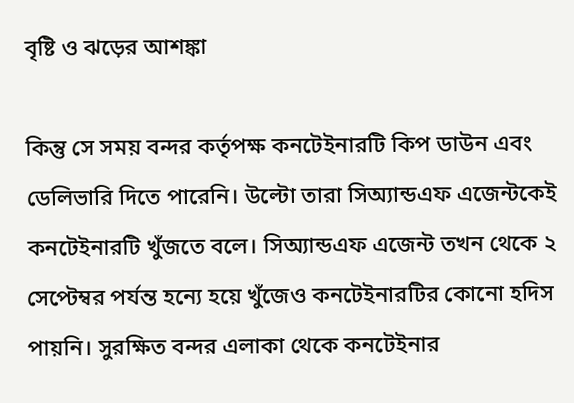বৃষ্টি ও ঝড়ের আশঙ্কা

কিন্তু সে সময় বন্দর কর্তৃপক্ষ কনটেইনারটি কিপ ডাউন এবং ডেলিভারি দিতে পারেনি। উল্টো তারা সিঅ্যান্ডএফ এজেন্টকেই কনটেইনারটি খুঁজতে বলে। সিঅ্যান্ডএফ এজেন্ট তখন থেকে ২ সেপ্টেম্বর পর্যন্ত হন্যে হয়ে খুঁজেও কনটেইনারটির কোনো হদিস পায়নি। সুরক্ষিত বন্দর এলাকা থেকে কনটেইনার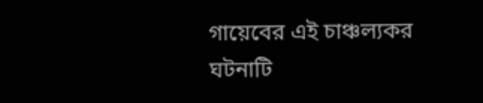গায়েবের এই চাঞ্চল্যকর ঘটনাটি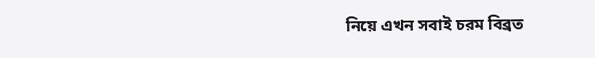নিয়ে এখন সবাই চরম বিব্রত